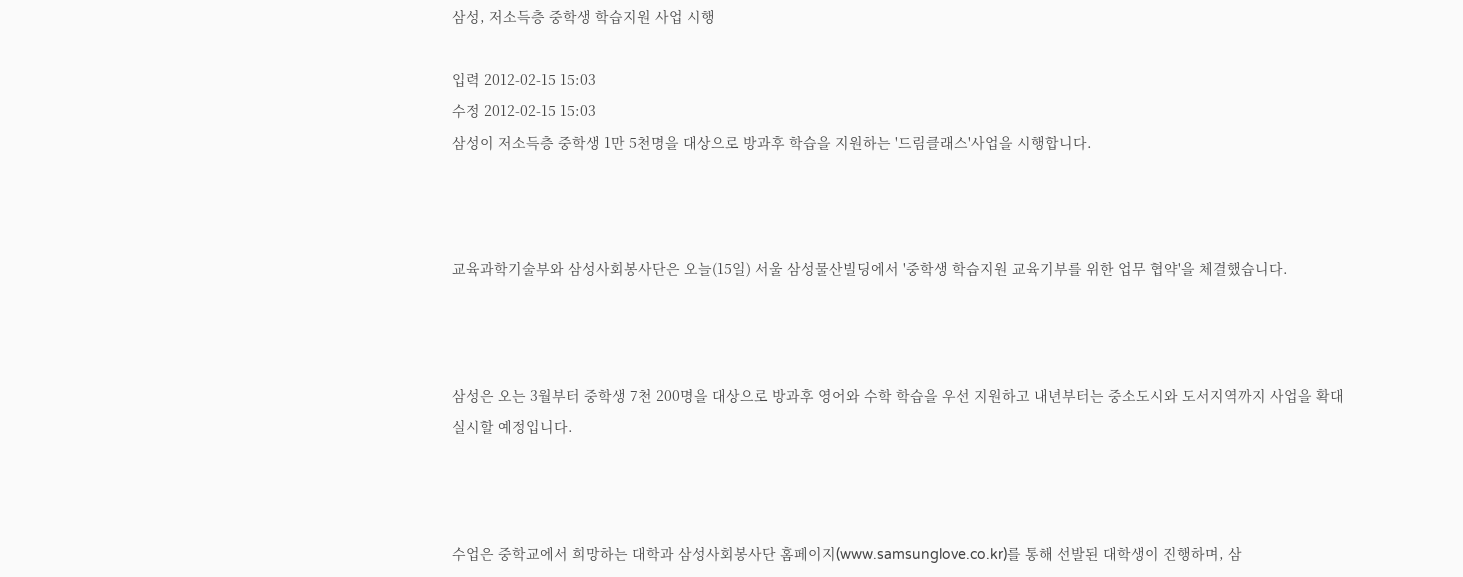삼성, 저소득층 중학생 학습지원 사업 시행

입력 2012-02-15 15:03
수정 2012-02-15 15:03
삼성이 저소득층 중학생 1만 5천명을 대상으로 방과후 학습을 지원하는 '드림클래스'사업을 시행합니다.



교육과학기술부와 삼성사회봉사단은 오늘(15일) 서울 삼성물산빌딩에서 '중학생 학습지원 교육기부를 위한 업무 협약'을 체결했습니다.



삼성은 오는 3월부터 중학생 7천 200명을 대상으로 방과후 영어와 수학 학습을 우선 지원하고 내년부터는 중소도시와 도서지역까지 사업을 확대 실시할 예정입니다.



수업은 중학교에서 희망하는 대학과 삼성사회봉사단 홈페이지(www.samsunglove.co.kr)를 통해 선발된 대학생이 진행하며, 삼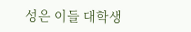성은 이들 대학생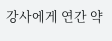강사에게 연간 약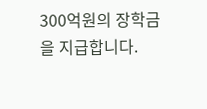300억원의 장학금을 지급합니다.